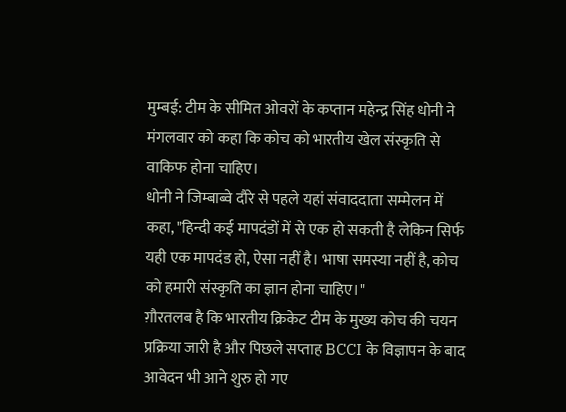मुम्बई: टीम के सीमित ओवरों के कप्तान महेन्द्र सिंह धोनी ने मंगलवार को कहा कि कोच को भारतीय खेल संस्कृति से वाकिफ होना चाहिए।
धोनी ने जिम्बाब्वे दौरे से पहले यहां संवाददाता सम्मेलन में कहा, "हिन्दी कई मापदंडों में से एक हो सकती है लेकिन सिर्फ यही एक मापदंड हो, ऐसा नहीं है। भाषा समस्या नहीं है, कोच को हमारी संस्कृति का ज्ञान होना चाहिए।"
ग़ौरतलब है कि भारतीय क्रिकेट टीम के मुख्य कोच की चयन प्रक्रिया जारी है और पिछले सप्ताह BCCI के विज्ञापन के बाद आवेदन भी आने शुरु हो गए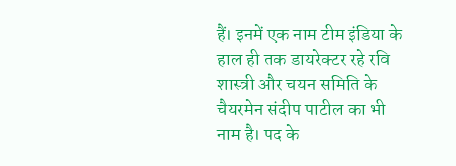हैं। इनमें एक नाम टीम इंडिया के हाल ही तक डायरेक्टर रहे रवि शास्त्री और चयन समिति के चैयरमेन संदीप पाटील का भी नाम है। पद के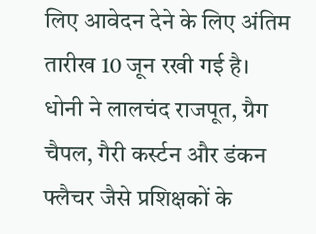लिए आवेदन देने के लिए अंतिम तारीख 10 जून रखी गई है।
धोनी ने लालचंद राजपूत, ग्रैग चैपल, गैरी कर्स्टन और डंकन फ्लैचर जैसे प्रशिक्षकों के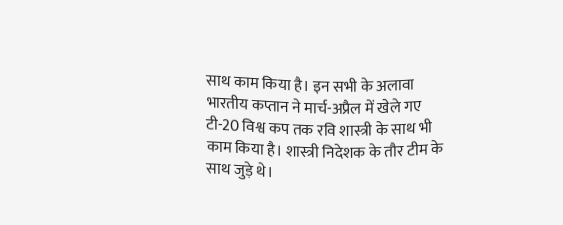साथ काम किया है। इन सभी के अलावा भारतीय कप्तान ने मार्च-अप्रैल में खेले गए टी-20 विश्व कप तक रवि शास्त्री के साथ भी काम किया है। शास्त्री निदेशक के तौर टीम के साथ जुड़े थे।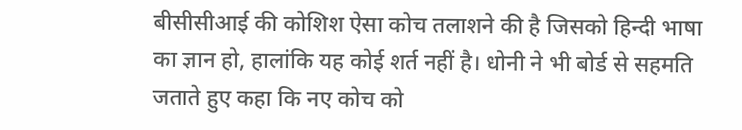बीसीसीआई की कोशिश ऐसा कोच तलाशने की है जिसको हिन्दी भाषा का ज्ञान हो, हालांकि यह कोई शर्त नहीं है। धोनी ने भी बोर्ड से सहमति जताते हुए कहा कि नए कोच को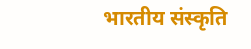भारतीय संस्कृति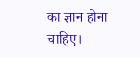का ज्ञान होना चाहिए।